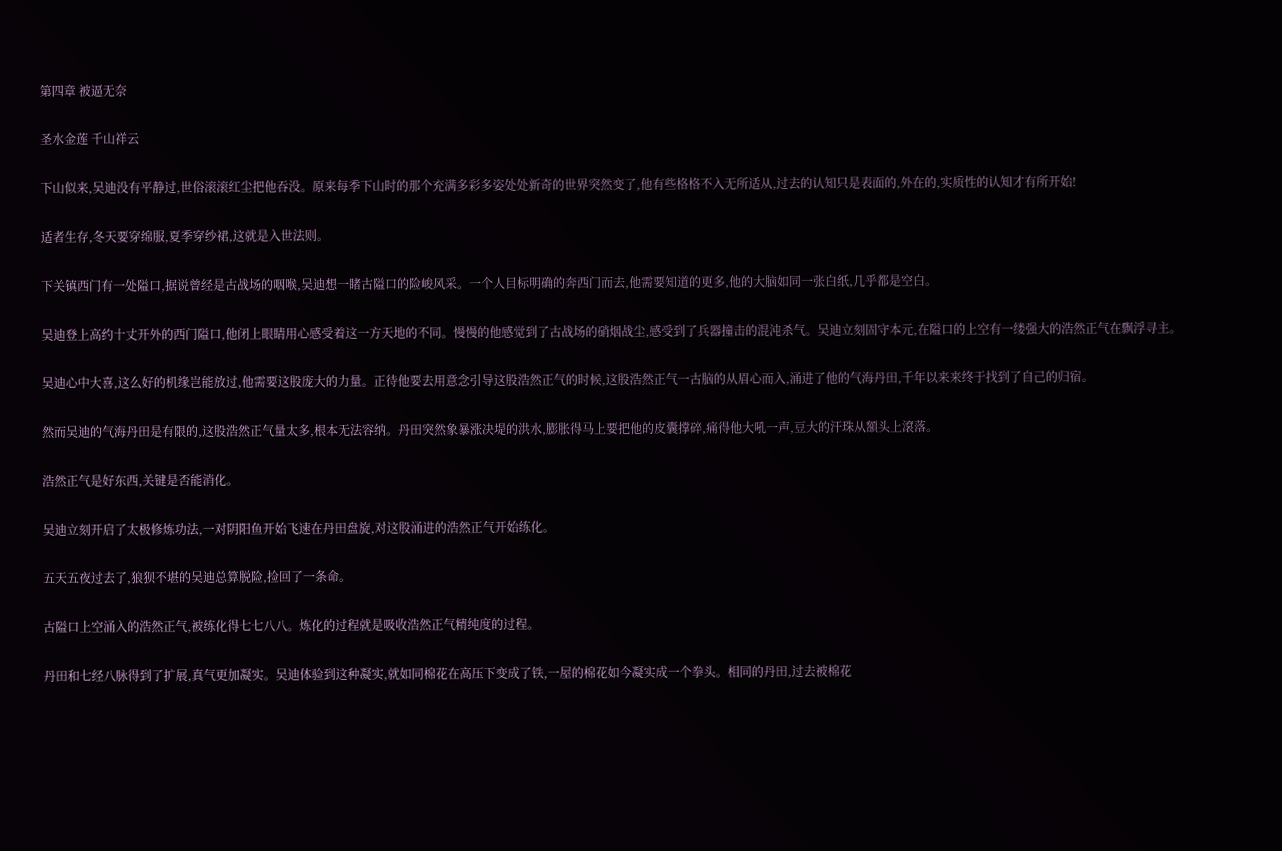第四章 被逼无奈

圣水金莲 千山祥云

下山似来,吴迪没有平静过,世俗滚滚红尘把他吞没。原来每季下山时的那个充满多彩多姿处处新奇的世界突然变了,他有些格格不入无所适从,过去的认知只是表面的,外在的,实质性的认知才有所开始!

适者生存,冬天要穿绵服,夏季穿纱裙,这就是入世法则。

下关镇西门有一处隘口,据说曾经是古战场的咽喉,吴迪想一睹古隘口的险峻风采。一个人目标明确的奔西门而去,他需要知道的更多,他的大脑如同一张白纸,几乎都是空白。

吴迪登上高约十丈开外的西门隘口,他闭上眼睛用心感受着这一方天地的不同。慢慢的他感觉到了古战场的硝烟战尘,感受到了兵器撞击的混沌杀气。吴迪立刻固守本元,在隘口的上空有一缕强大的浩然正气在飘浮寻主。

吴迪心中大喜,这么好的机缘岂能放过,他需要这股庞大的力量。正待他要去用意念引导这股浩然正气的时候,这股浩然正气一古脑的从眉心而入,涌进了他的气海丹田,千年以来来终于找到了自己的归宿。

然而吴迪的气海丹田是有限的,这股浩然正气量太多,根本无法容纳。丹田突然象暴涨决堤的洪水,膨胀得马上要把他的皮囊撑碎,痛得他大吼一声,豆大的汗珠从額头上滾落。

浩然正气是好东西,关键是否能消化。

吴迪立刻开启了太极修炼功法,一对阴阳鱼开始飞速在丹田盘旋,对这股涌进的浩然正气开始练化。

五天五夜过去了,狼狈不堪的吴迪总算脱险,捡回了一条命。

古隘口上空涌入的浩然正气,被练化得七七八八。炼化的过程就是吸收浩然正气精纯度的过程。

丹田和七经八脉得到了扩展,真气更加凝实。吴迪体验到这种凝实,就如同棉花在高压下变成了铁,一屋的棉花如今凝实成一个拳头。相同的丹田,过去被棉花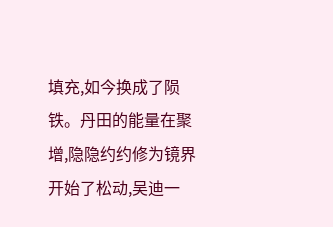填充,如今换成了陨铁。丹田的能量在聚增,隐隐约约修为镜界开始了松动,吴迪一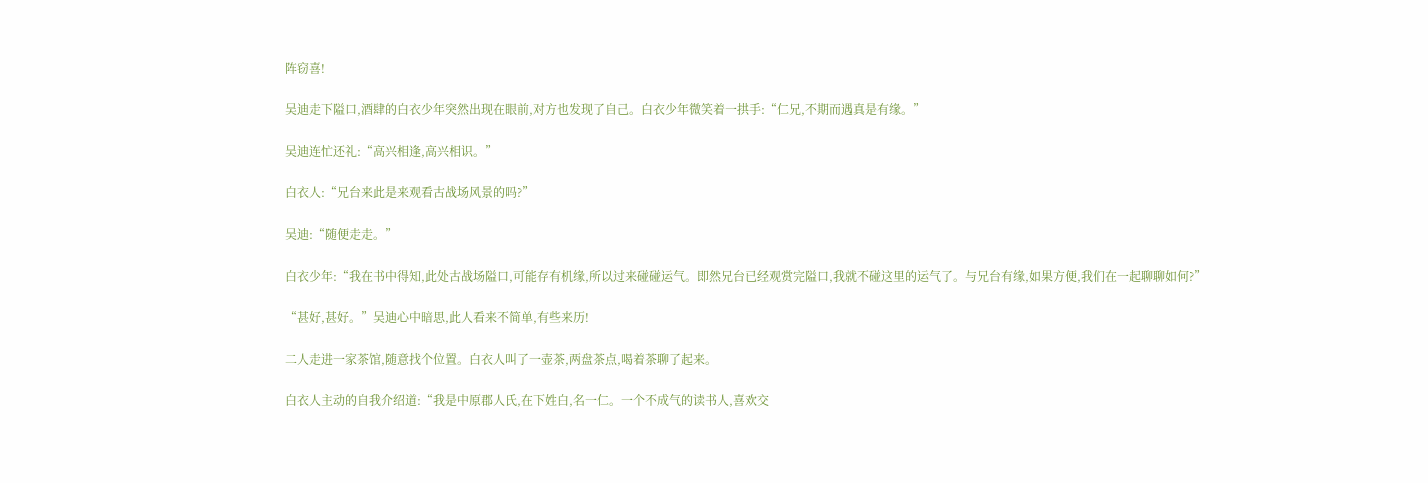阵窃喜!

吴迪走下隘口,酒肆的白衣少年突然出现在眼前,对方也发现了自己。白衣少年微笑着一拱手:“仁兄,不期而遇真是有缘。”

吴迪连忙还礼:“高兴相逢,高兴相识。”

白衣人:“兄台来此是来观看古战场风景的吗?”

吴迪:“随便走走。”

白衣少年:“我在书中得知,此处古战场隘口,可能存有机缘,所以过来碰碰运气。即然兄台已经观赏完隘口,我就不碰这里的运气了。与兄台有缘,如果方便,我们在一起聊聊如何?”

“甚好,甚好。”吴迪心中暗思,此人看来不简单,有些来历!

二人走进一家茶馆,随意找个位置。白衣人叫了一壶茶,两盘茶点,喝着茶聊了起来。

白衣人主动的自我介绍道:“我是中原郡人氏,在下姓白,名一仁。一个不成气的读书人,喜欢交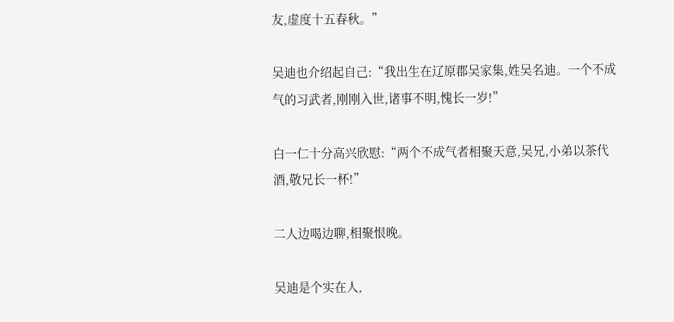友,虚度十五春秋。”

吴迪也介绍起自己:“我出生在辽原郡吴家集,姓吴名迪。一个不成气的习武者,刚刚入世,诸事不明,愧长一岁!”

白一仁十分高兴欣慰:“两个不成气者相聚天意,吴兄,小弟以茶代酒,敬兄长一杯!”

二人边喝边聊,相聚恨晚。

吴迪是个实在人,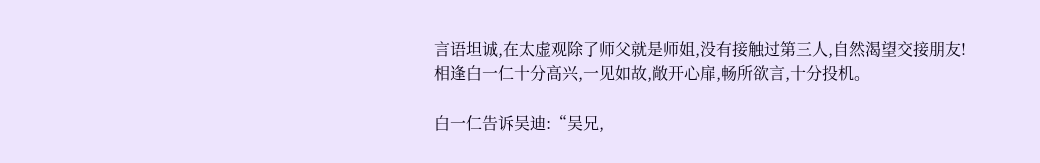言语坦诚,在太虚观除了师父就是师姐,没有接触过第三人,自然渴望交接朋友!相逢白一仁十分高兴,一见如故,敞开心扉,畅所欲言,十分投机。

白一仁告诉吴迪:“吴兄,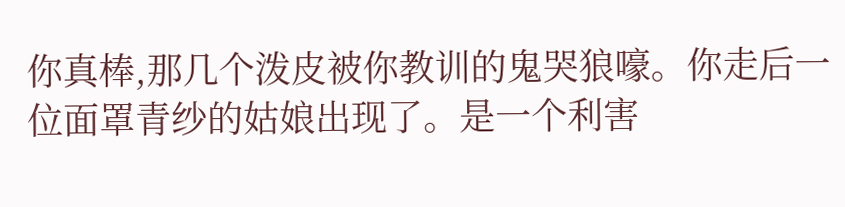你真棒,那几个泼皮被你教训的鬼哭狼嚎。你走后一位面罩青纱的姑娘出现了。是一个利害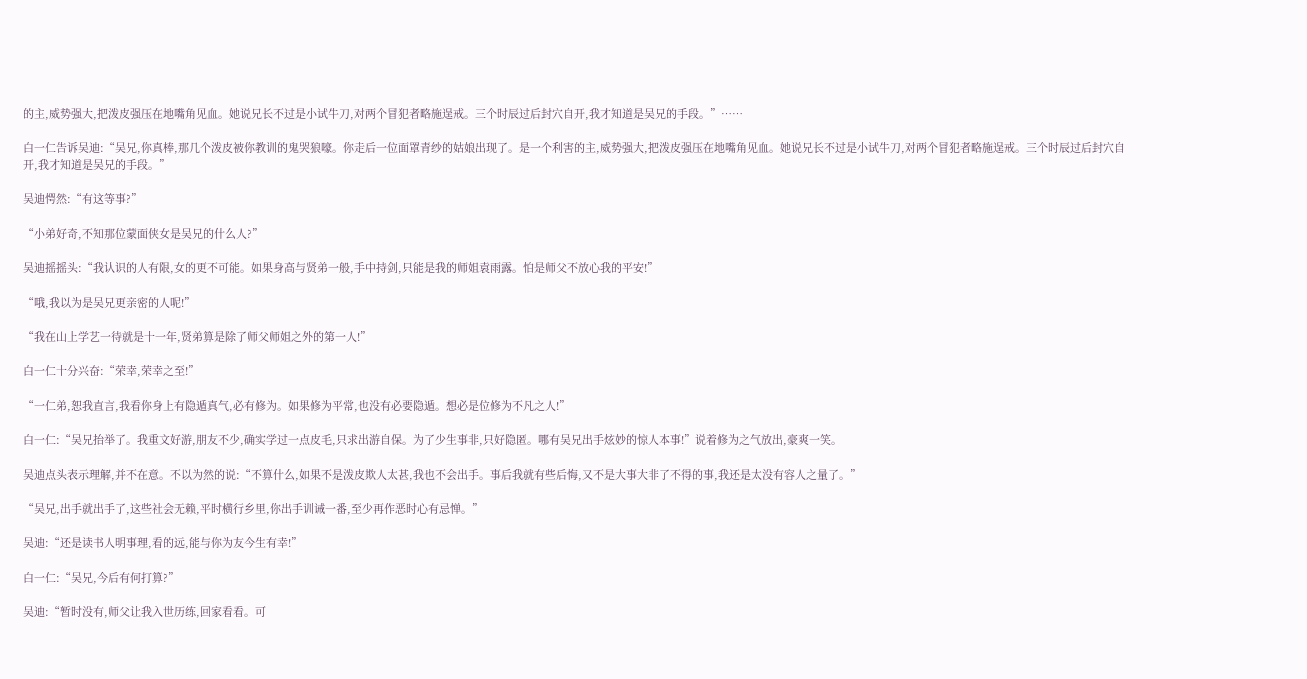的主,威势强大,把泼皮强压在地嘴角见血。她说兄长不过是小试牛刀,对两个冒犯者略施逞戒。三个时辰过后封穴自开,我才知道是吴兄的手段。”……

白一仁告诉吴迪:“吴兄,你真棒,那几个泼皮被你教训的鬼哭狼嚎。你走后一位面罩青纱的姑娘出现了。是一个利害的主,威势强大,把泼皮强压在地嘴角见血。她说兄长不过是小试牛刀,对两个冒犯者略施逞戒。三个时辰过后封穴自开,我才知道是吴兄的手段。”

吴迪愕然:“有这等事?”

“小弟好奇,不知那位蒙面侠女是吴兄的什么人?”

吴迪摇摇头:“我认识的人有限,女的更不可能。如果身高与贤弟一般,手中持剑,只能是我的师姐袁雨露。怕是师父不放心我的平安!”

“哦,我以为是吴兄更亲密的人呢!”

“我在山上学艺一待就是十一年,贤弟算是除了师父师姐之外的第一人!”

白一仁十分兴奋:“荣幸,荣幸之至!”

“一仁弟,恕我直言,我看你身上有隐遁真气,必有修为。如果修为平常,也没有必要隐遁。想必是位修为不凡之人!”

白一仁:“吴兄抬举了。我重文好游,朋友不少,确实学过一点皮毛,只求出游自保。为了少生事非,只好隐匿。哪有吴兄出手炫妙的惊人本事!”说着修为之气放出,豪爽一笑。

吴迪点头表示理解,并不在意。不以为然的说:“不算什么,如果不是泼皮欺人太甚,我也不会出手。事后我就有些后悔,又不是大事大非了不得的事,我还是太没有容人之量了。”

“吴兄,出手就出手了,这些社会无赖,平时横行乡里,你出手训诫一番,至少再作恶时心有忌惮。”

吴迪:“还是读书人明事理,看的远,能与你为友今生有幸!”

白一仁:“吴兄,今后有何打算?”

吴迪:“暂时没有,师父让我入世历练,回家看看。可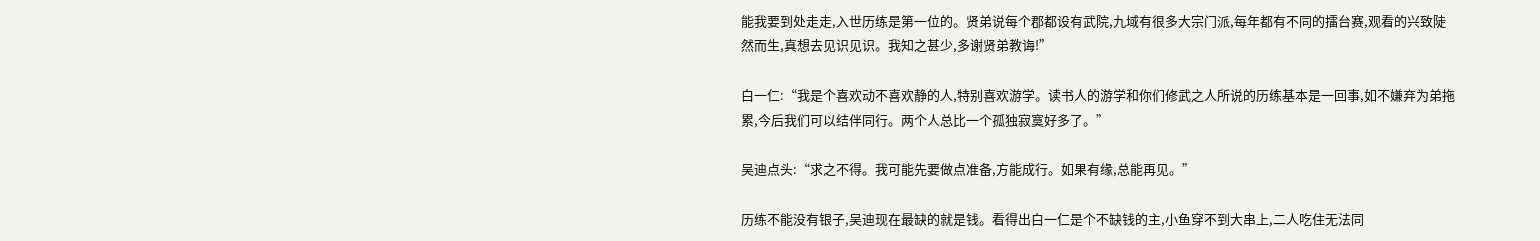能我要到处走走,入世历练是第一位的。贤弟说每个郡都设有武院,九域有很多大宗门派,每年都有不同的擂台赛,观看的兴致陡然而生,真想去见识见识。我知之甚少,多谢贤弟教诲!”

白一仁:“我是个喜欢动不喜欢静的人,特别喜欢游学。读书人的游学和你们修武之人所说的历练基本是一回事,如不嫌弃为弟拖累,今后我们可以结伴同行。两个人总比一个孤独寂寞好多了。”

吴迪点头:“求之不得。我可能先要做点准备,方能成行。如果有缘,总能再见。”

历练不能没有银子,吴迪现在最缺的就是钱。看得出白一仁是个不缺钱的主,小鱼穿不到大串上,二人吃住无法同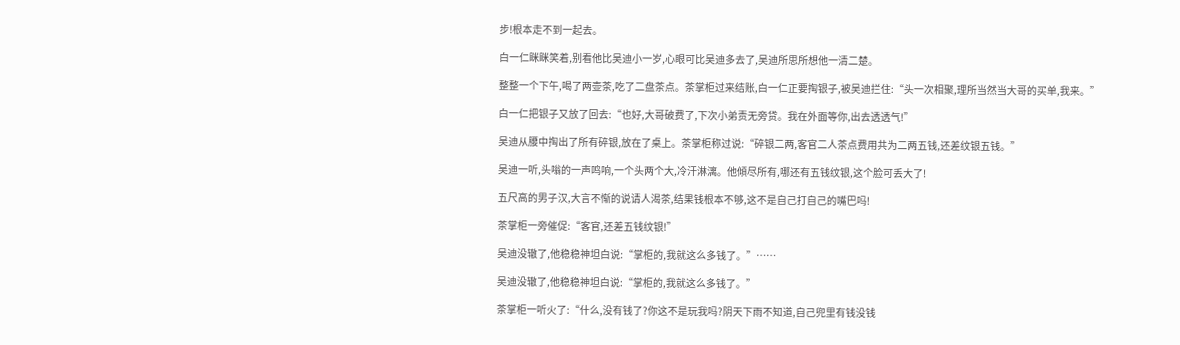步!根本走不到一起去。

白一仁眯眯笑着,别看他比吴迪小一岁,心眼可比吴迪多去了,吴迪所思所想他一清二楚。

整整一个下午,喝了两壶茶,吃了二盘茶点。茶掌柜过来结账,白一仁正要掏银子,被吴迪拦住:“头一次相聚,理所当然当大哥的买单,我来。”

白一仁把银子又放了回去:“也好,大哥破费了,下次小弟责无旁贷。我在外面等你,出去透透气!”

吴迪从腰中掏出了所有碎银,放在了桌上。茶掌柜称过说:“碎银二两,客官二人茶点费用共为二两五钱,还差纹银五钱。”

吴迪一听,头嗡的一声鸣响,一个头两个大,冷汗淋漓。他傾尽所有,哪还有五钱纹银,这个脸可丢大了!

五尺高的男子汉,大言不惭的说请人渴茶,结果钱根本不够,这不是自己打自己的嘴巴吗!

茶掌柜一旁催促:“客官,还差五钱纹银!”

吴迪没辙了,他稳稳神坦白说:“掌柜的,我就这么多钱了。”……

吴迪没辙了,他稳稳神坦白说:“掌柜的,我就这么多钱了。”

茶掌柜一听火了:“什么,没有钱了?你这不是玩我吗?阴天下雨不知道,自己兜里有钱没钱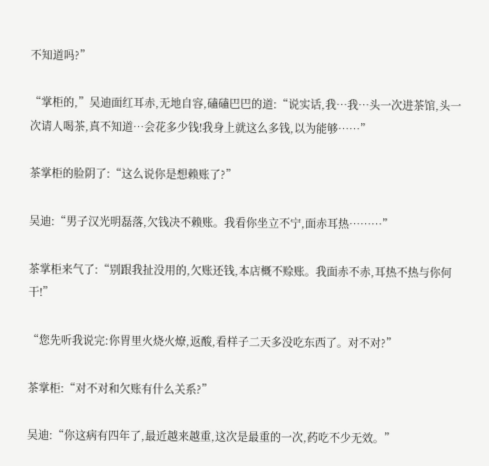不知道吗?”

“掌柜的,”吴迪面红耳赤,无地自容,磕磕巴巴的道:“说实话,我…我…头一次进茶馆,头一次请人喝茶,真不知道…会花多少钱!我身上就这么多钱,以为能够……”

茶掌柜的脸阴了:“这么说你是想赖账了?”

吴迪:“男子汉光明磊落,欠钱决不赖账。我看你坐立不宁,面赤耳热………”

茶掌柜来气了:“别跟我扯没用的,欠账还钱,本店概不赊账。我面赤不赤,耳热不热与你何干!”

“您先听我说完:你胃里火烧火燎,返酸,看样子二天多没吃东西了。对不对?”

茶掌柜:“对不对和欠账有什么关系?”

吴迪:“你这病有四年了,最近越来越重,这次是最重的一次,药吃不少无效。”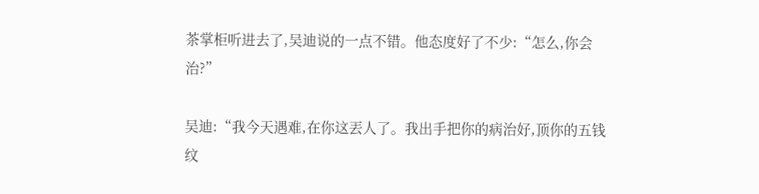茶掌柜听进去了,吴迪说的一点不错。他态度好了不少:“怎么,你会治?”

吴迪:“我今天遇难,在你这丟人了。我出手把你的病治好,顶你的五钱纹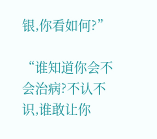银,你看如何?”

“谁知道你会不会治病?不认不识,谁敢让你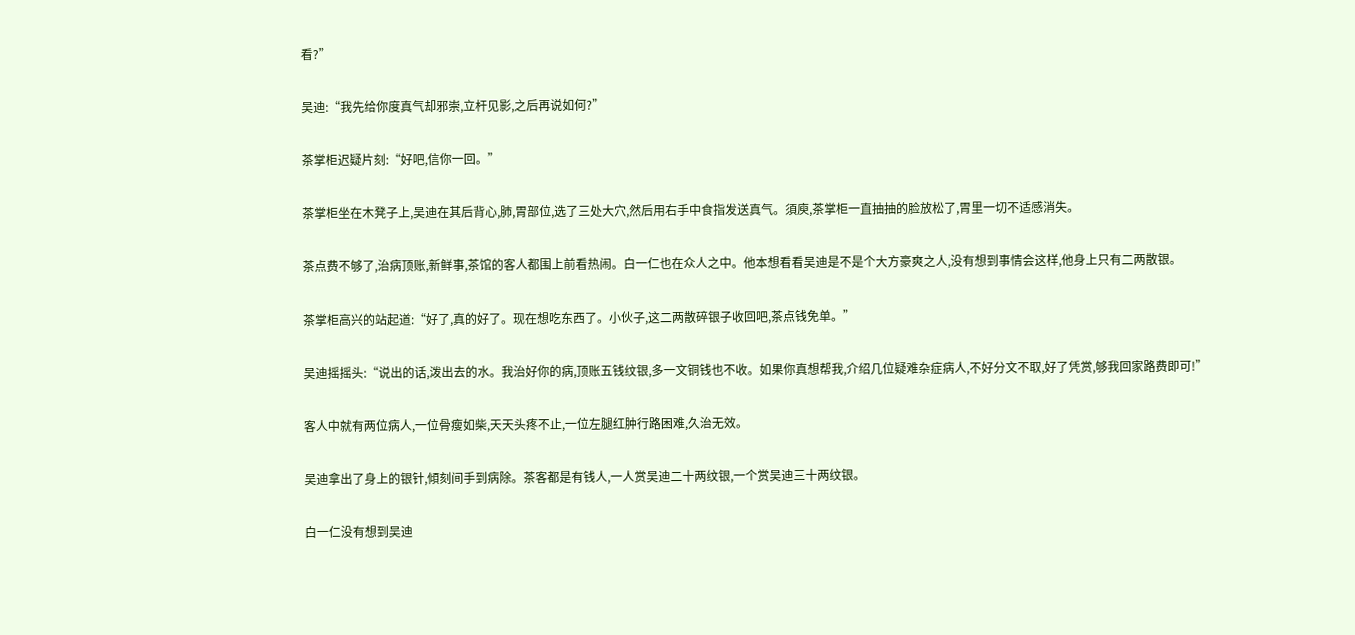看?”

吴迪:“我先给你度真气却邪崇,立杆见影,之后再说如何?”

茶掌柜迟疑片刻:“好吧,信你一回。”

茶掌柜坐在木凳子上,吴迪在其后背心,肺,胃部位,选了三处大穴,然后用右手中食指发送真气。須庾,茶掌柜一直抽抽的脸放松了,胃里一切不适感消失。

茶点费不够了,治病顶账,新鲜事,茶馆的客人都围上前看热闹。白一仁也在众人之中。他本想看看吴迪是不是个大方豪爽之人,没有想到事情会这样,他身上只有二两散银。

茶掌柜高兴的站起道:“好了,真的好了。现在想吃东西了。小伙子,这二两散碎银子收回吧,茶点钱免单。”

吴迪摇摇头:“说出的话,泼出去的水。我治好你的病,顶账五钱纹银,多一文铜钱也不收。如果你真想帮我,介绍几位疑难杂症病人,不好分文不取,好了凭赏,够我回家路费即可!”

客人中就有两位病人,一位骨瘦如柴,天天头疼不止,一位左腿红肿行路困难,久治无效。

吴迪拿出了身上的银针,傾刻间手到病除。茶客都是有钱人,一人赏吴迪二十两纹银,一个赏吴迪三十两纹银。

白一仁没有想到吴迪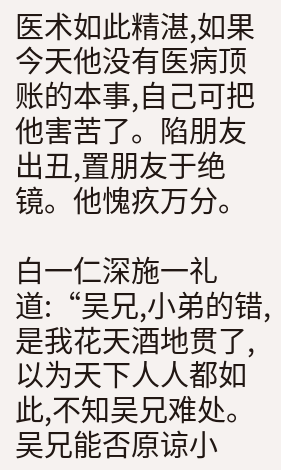医术如此精湛,如果今天他没有医病顶账的本事,自己可把他害苦了。陷朋友出丑,置朋友于绝镜。他愧疚万分。

白一仁深施一礼道:“吴兄,小弟的错,是我花天酒地贯了,以为天下人人都如此,不知吴兄难处。吴兄能否原谅小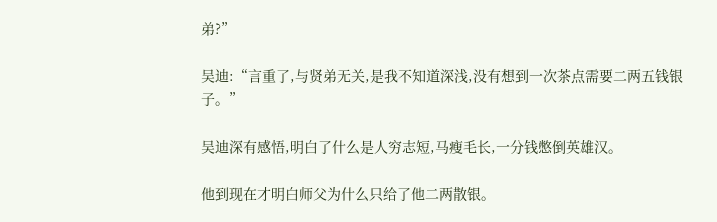弟?”

吴迪:“言重了,与贤弟无关,是我不知道深浅,没有想到一次茶点需要二两五钱银子。”

吴迪深有感悟,明白了什么是人穷志短,马瘦毛长,一分钱憋倒英雄汉。

他到现在才明白师父为什么只给了他二两散银。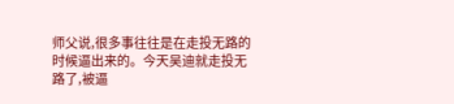师父说,很多事往往是在走投无路的时候逼出来的。今天吴迪就走投无路了,被逼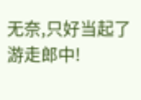无奈,只好当起了游走郎中!